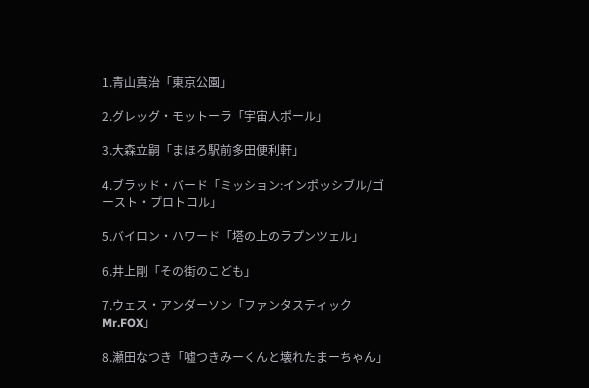1.青山真治「東京公園」

2.グレッグ・モットーラ「宇宙人ポール」

3.大森立嗣「まほろ駅前多田便利軒」

4.ブラッド・バード「ミッション:インポッシブル/ゴースト・プロトコル」

5.バイロン・ハワード「塔の上のラプンツェル」

6.井上剛「その街のこども」

7.ウェス・アンダーソン「ファンタスティックMr.FOX」

8.瀬田なつき「嘘つきみーくんと壊れたまーちゃん」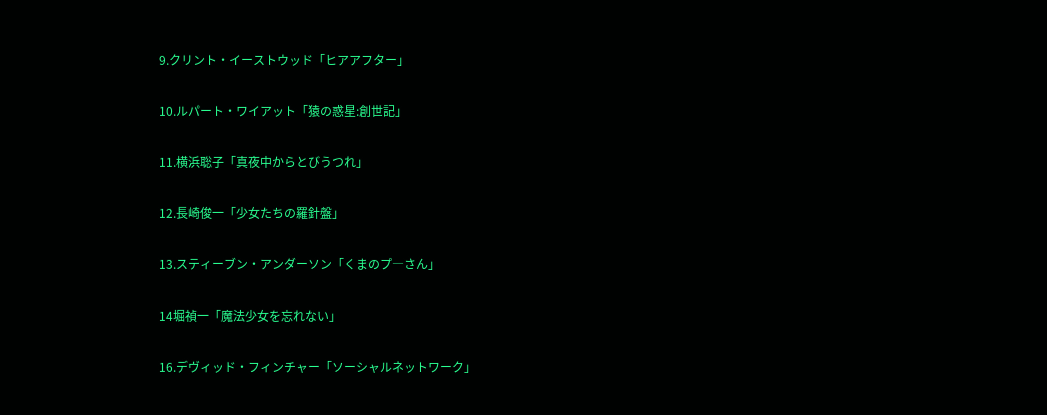9.クリント・イーストウッド「ヒアアフター」

10.ルパート・ワイアット「猿の惑星:創世記」

11.横浜聡子「真夜中からとびうつれ」

12.長崎俊一「少女たちの羅針盤」

13.スティーブン・アンダーソン「くまのプ―さん」

14堀禎一「魔法少女を忘れない」

16.デヴィッド・フィンチャー「ソーシャルネットワーク」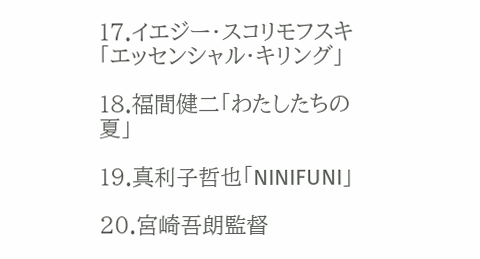17.イエジー・スコリモフスキ「エッセンシャル・キリング」

18.福間健二「わたしたちの夏」

19.真利子哲也「NINIFUNI」

20.宮崎吾朗監督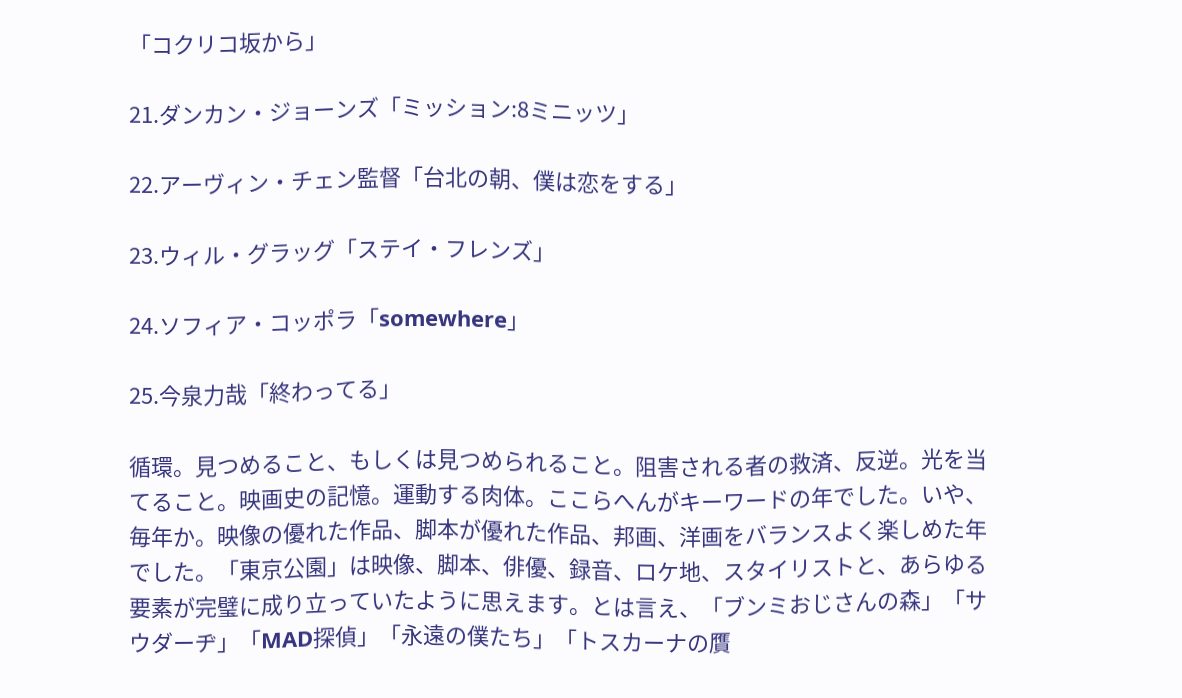「コクリコ坂から」

21.ダンカン・ジョーンズ「ミッション:8ミニッツ」

22.アーヴィン・チェン監督「台北の朝、僕は恋をする」

23.ウィル・グラッグ「ステイ・フレンズ」

24.ソフィア・コッポラ「somewhere」

25.今泉力哉「終わってる」

循環。見つめること、もしくは見つめられること。阻害される者の救済、反逆。光を当てること。映画史の記憶。運動する肉体。ここらへんがキーワードの年でした。いや、毎年か。映像の優れた作品、脚本が優れた作品、邦画、洋画をバランスよく楽しめた年でした。「東京公園」は映像、脚本、俳優、録音、ロケ地、スタイリストと、あらゆる要素が完璧に成り立っていたように思えます。とは言え、「ブンミおじさんの森」「サウダーヂ」「MAD探偵」「永遠の僕たち」「トスカーナの贋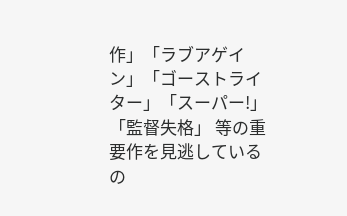作」「ラブアゲイン」「ゴーストライター」「スーパー!」「監督失格」 等の重要作を見逃しているの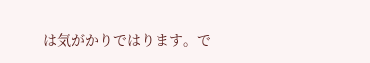は気がかりではります。で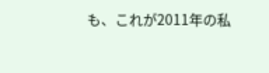も、これが2011年の私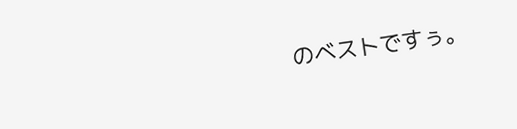のベストですぅ。